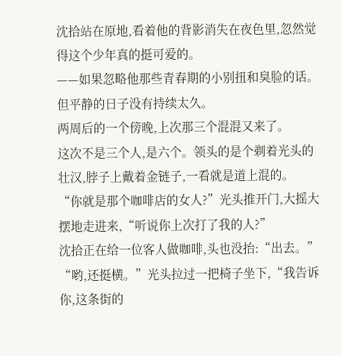沈拾站在原地,看着他的背影消失在夜色里,忽然觉得这个少年真的挺可爱的。
——如果忽略他那些青春期的小别扭和臭脸的话。
但平静的日子没有持续太久。
两周后的一个傍晚,上次那三个混混又来了。
这次不是三个人,是六个。领头的是个剃着光头的壮汉,脖子上戴着金链子,一看就是道上混的。
“你就是那个咖啡店的女人?”光头推开门,大摇大摆地走进来,“听说你上次打了我的人?”
沈拾正在给一位客人做咖啡,头也没抬:“出去。”
“哟,还挺横。”光头拉过一把椅子坐下,“我告诉你,这条街的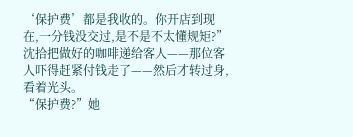‘保护费’都是我收的。你开店到现在,一分钱没交过,是不是不太懂规矩?”
沈拾把做好的咖啡递给客人——那位客人吓得赶紧付钱走了——然后才转过身,看着光头。
“保护费?”她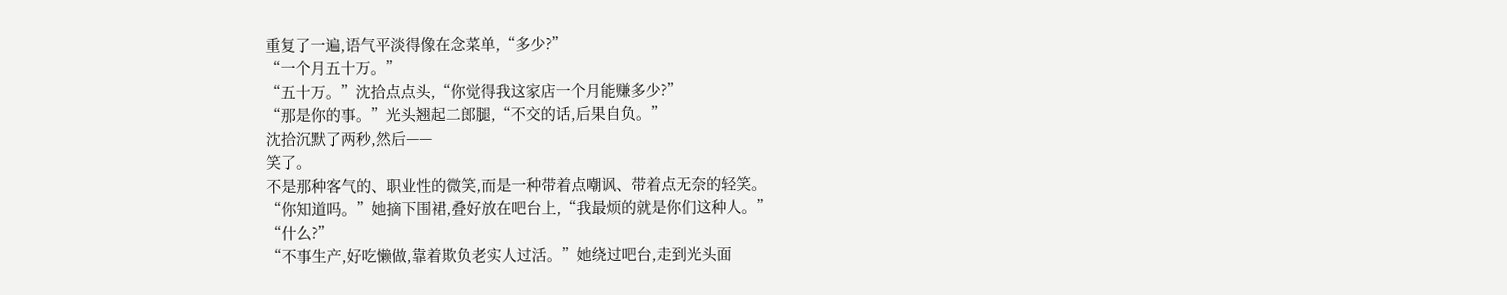重复了一遍,语气平淡得像在念菜单,“多少?”
“一个月五十万。”
“五十万。”沈拾点点头,“你觉得我这家店一个月能赚多少?”
“那是你的事。”光头翘起二郎腿,“不交的话,后果自负。”
沈拾沉默了两秒,然后——
笑了。
不是那种客气的、职业性的微笑,而是一种带着点嘲讽、带着点无奈的轻笑。
“你知道吗。”她摘下围裙,叠好放在吧台上,“我最烦的就是你们这种人。”
“什么?”
“不事生产,好吃懒做,靠着欺负老实人过活。”她绕过吧台,走到光头面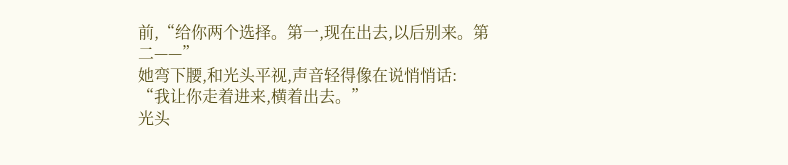前,“给你两个选择。第一,现在出去,以后别来。第二——”
她弯下腰,和光头平视,声音轻得像在说悄悄话:
“我让你走着进来,横着出去。”
光头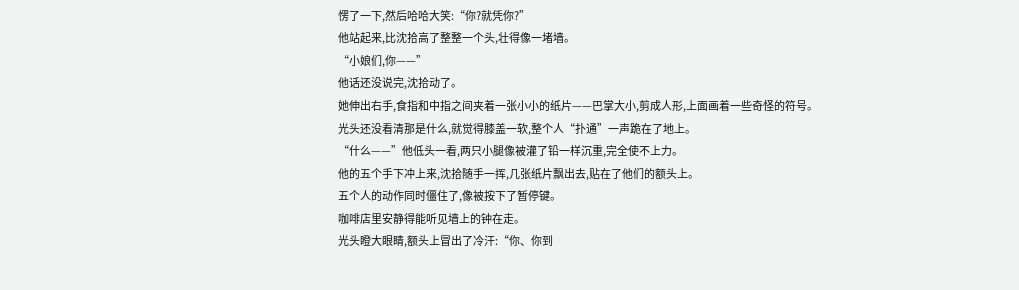愣了一下,然后哈哈大笑:“你?就凭你?”
他站起来,比沈拾高了整整一个头,壮得像一堵墙。
“小娘们,你——”
他话还没说完,沈拾动了。
她伸出右手,食指和中指之间夹着一张小小的纸片——巴掌大小,剪成人形,上面画着一些奇怪的符号。
光头还没看清那是什么,就觉得膝盖一软,整个人“扑通”一声跪在了地上。
“什么——”他低头一看,两只小腿像被灌了铅一样沉重,完全使不上力。
他的五个手下冲上来,沈拾随手一挥,几张纸片飘出去,贴在了他们的额头上。
五个人的动作同时僵住了,像被按下了暂停键。
咖啡店里安静得能听见墙上的钟在走。
光头瞪大眼睛,额头上冒出了冷汗:“你、你到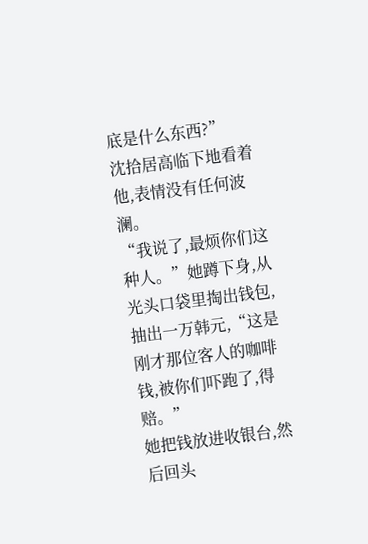底是什么东西?”
沈拾居高临下地看着他,表情没有任何波澜。
“我说了,最烦你们这种人。”她蹲下身,从光头口袋里掏出钱包,抽出一万韩元,“这是刚才那位客人的咖啡钱,被你们吓跑了,得赔。”
她把钱放进收银台,然后回头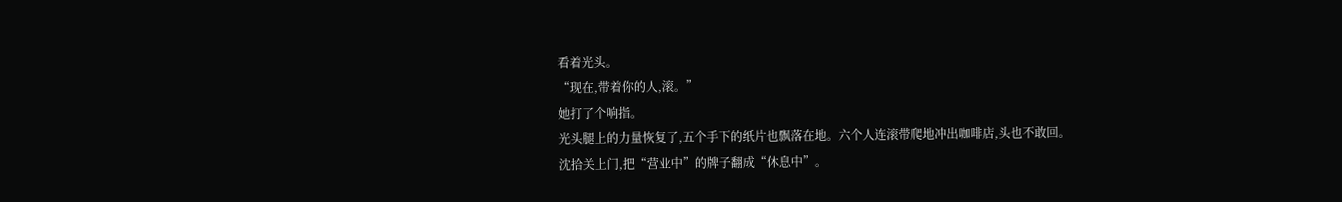看着光头。
“现在,带着你的人,滚。”
她打了个响指。
光头腿上的力量恢复了,五个手下的纸片也飘落在地。六个人连滚带爬地冲出咖啡店,头也不敢回。
沈拾关上门,把“营业中”的牌子翻成“休息中”。